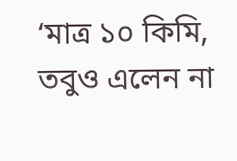‘মাত্র ১০ কিমি, তবুও এলেন না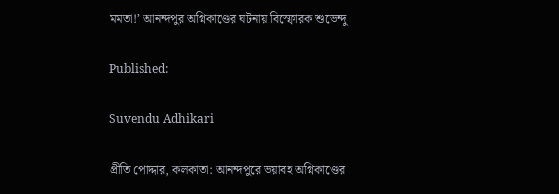মমতা!’ আনন্দপুর অগ্নিকাণ্ডের ঘটনায় বিস্ফোরক শুভেন্দু

Published:

Suvendu Adhikari

প্রীতি পোদ্দার, কলকাতা: আনন্দপুরে ভয়াবহ অগ্নিকাণ্ডের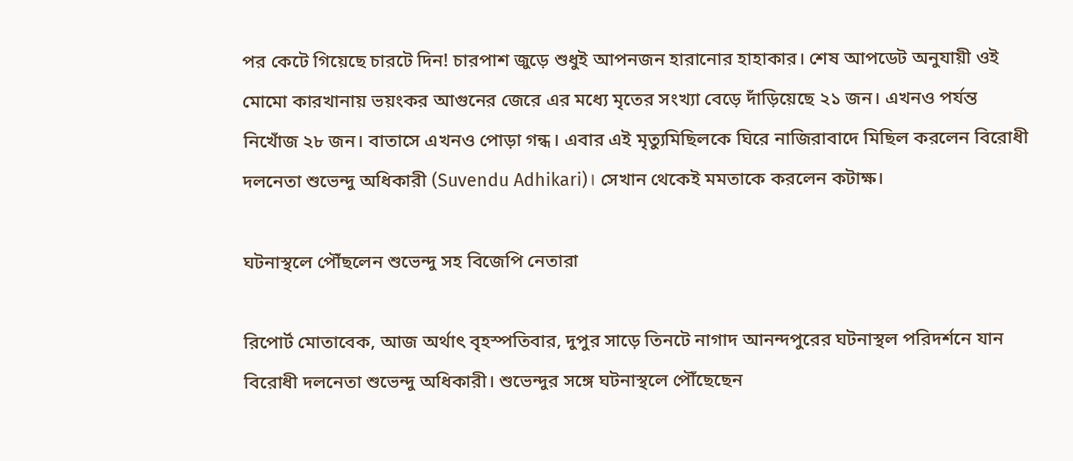পর কেটে গিয়েছে চারটে দিন! চারপাশ জুড়ে শুধুই আপনজন হারানোর হাহাকার। শেষ আপডেট অনুযায়ী ওই মোমো কারখানায় ভয়ংকর আগুনের জেরে এর মধ্যে মৃতের সংখ্যা বেড়ে দাঁড়িয়েছে ২১ জন। এখনও পর্যন্ত নিখোঁজ ২৮ জন। বাতাসে এখনও পোড়া গন্ধ। এবার এই মৃত্যুমিছিলকে ঘিরে নাজিরাবাদে মিছিল করলেন বিরোধী দলনেতা শুভেন্দু অধিকারী (Suvendu Adhikari)। সেখান থেকেই মমতাকে করলেন কটাক্ষ।

ঘটনাস্থলে পৌঁছলেন শুভেন্দু সহ বিজেপি নেতারা

রিপোর্ট মোতাবেক, আজ অর্থাৎ বৃহস্পতিবার, দুপুর সাড়ে তিনটে নাগাদ আনন্দপুরের ঘটনাস্থল পরিদর্শনে যান বিরোধী দলনেতা শুভেন্দু অধিকারী। শুভেন্দুর সঙ্গে ঘটনাস্থলে পৌঁছেছেন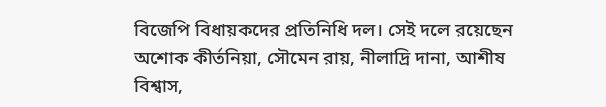বিজেপি বিধায়কদের প্রতিনিধি দল। সেই দলে রয়েছেন অশোক কীর্তনিয়া, সৌমেন রায়, নীলাদ্রি দানা, আশীষ বিশ্বাস,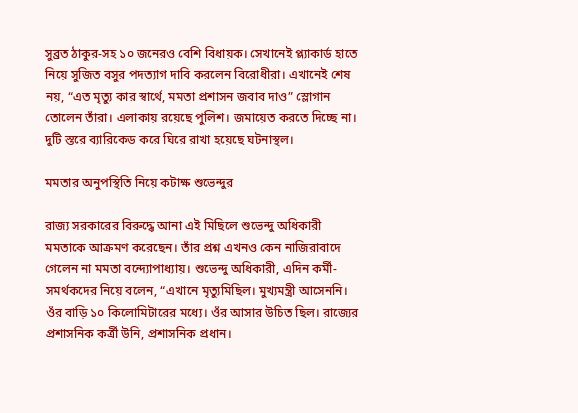সুব্রত ঠাকুর-সহ ১০ জনেরও বেশি বিধায়ক। সেখানেই প্ল্যাকার্ড হাতে নিয়ে সুজিত বসুর পদত্যাগ দাবি করলেন বিরোধীরা। এখানেই শেষ নয়, “এত মৃত্যু কার স্বার্থে, মমতা প্রশাসন জবাব দাও” স্লোগান তোলেন তাঁরা। এলাকায় রয়েছে পুলিশ। জমায়েত করতে দিচ্ছে না। দুটি স্তরে ব্যারিকেড করে ঘিরে রাখা হয়েছে ঘটনাস্থল।

মমতার অনুপস্থিতি নিয়ে কটাক্ষ শুভেন্দুর

রাজ্য সরকারের বিরুদ্ধে আনা এই মিছিলে শুভেন্দু অধিকারী মমতাকে আক্রমণ করেছেন। তাঁর প্রশ্ন এখনও কেন নাজিরাবাদে গেলেন না মমতা বন্দ্যোপাধ্যায়। শুভেন্দু অধিকারী, এদিন কর্মী-সমর্থকদের নিয়ে বলেন, “এখানে মৃত্যুমিছিল। মুখ্যমন্ত্রী আসেননি। ওঁর বাড়ি ১০ কিলোমিটারের মধ্যে। ওঁর আসার উচিত ছিল। রাজ্যের প্রশাসনিক কর্ত্রী উনি, প্রশাসনিক প্রধান।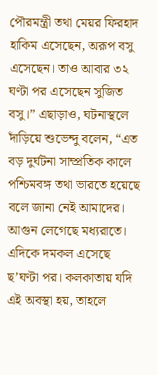পৌরমন্ত্রী তথা মেয়র ফিরহাদ হাকিম এসেছেন, অরূপ বসু এসেছেন। তাও আবার ৩২ ঘণ্টা পর এসেছেন সুজিত বসু।” এছাড়াও, ঘটনাস্থলে দাঁড়িয়ে শুভেন্দু বলেন, “এত বড় দুর্ঘটনা সাম্প্রতিক কালে পশ্চিমবঙ্গ তথা ভারতে হয়েছে বলে জানা নেই আমাদের। আগুন লেগেছে মধ্যরাতে। এদিকে দমকল এসেছে ছ’ঘণ্টা পর। কলকাতায় যদি এই অবস্থা হয়, তাহলে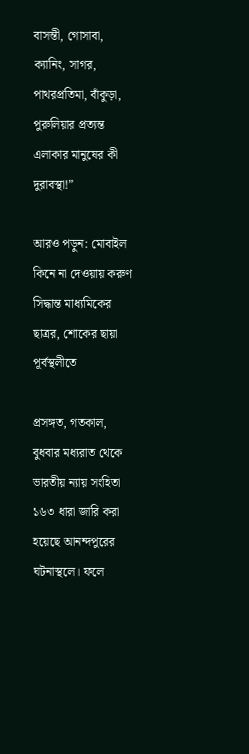বাসন্তী, গোসাবা, ক্যানিং, সাগর, পাথরপ্রতিমা, বাঁকুড়া, পুরুলিয়ার প্রত্যন্ত এলাকার মানুষের কী দুরাবস্থা!”

আরও পড়ুন: মোবাইল কিনে না দেওয়ায় করুণ সিদ্ধান্ত মাধ্যমিকের ছাত্রর, শোকের ছায়া পূর্বস্থলীতে

প্রসঙ্গত, গতকাল, বুধবার মধ্যরাত থেকে ভারতীয় ন্যায় সংহিতা ১৬৩ ধারা জারি করা হয়েছে আনন্দপুরের ঘটনাস্থলে। ফলে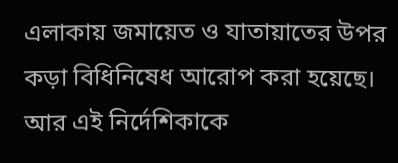এলাকায় জমায়েত ও যাতায়াতের উপর কড়া বিধিনিষেধ আরোপ করা হয়েছে। আর এই নির্দেশিকাকে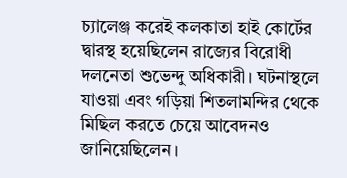চ্যালেঞ্জ করেই কলকাতা হাই কোর্টের দ্বারস্থ হয়েছিলেন রাজ্যের বিরোধী দলনেতা শুভেন্দু অধিকারী। ঘটনাস্থলে যাওয়া এবং গড়িয়া শিতলামন্দির থেকে মিছিল করতে চেয়ে আবেদনও জানিয়েছিলেন।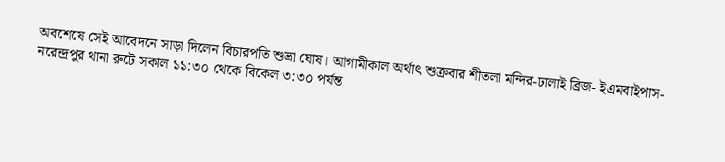অবশেষে সেই আবেদনে সাড়া দিলেন বিচারপতি শুভ্রা ঘোষ। আগামীকাল অর্থাৎ শুক্রবার শীতলা মন্দির-ঢালাই ব্রিজ- ইএমবাইপাস- নরেন্দ্রপুর থানা রুটে সকাল ১১:৩০ থেকে বিকেল ৩:৩০ পর্যন্ত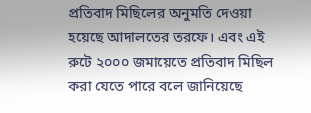প্রতিবাদ মিছিলের অনুমতি দেওয়া হয়েছে আদালতের তরফে। এবং এই রুটে ২০০০ জমায়েতে প্রতিবাদ মিছিল করা যেতে পারে বলে জানিয়েছে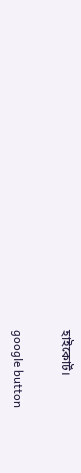হাইকোর্ট।

google button